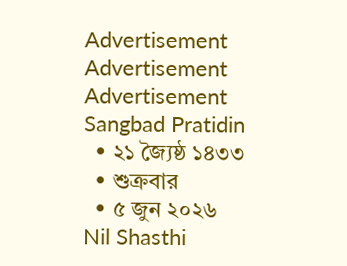Advertisement
Advertisement
Advertisement
Sangbad Pratidin
  • ২১ জ্যৈষ্ঠ ১৪৩৩
  • শুক্রবার
  • ৫ জুন ২০২৬
Nil Shasthi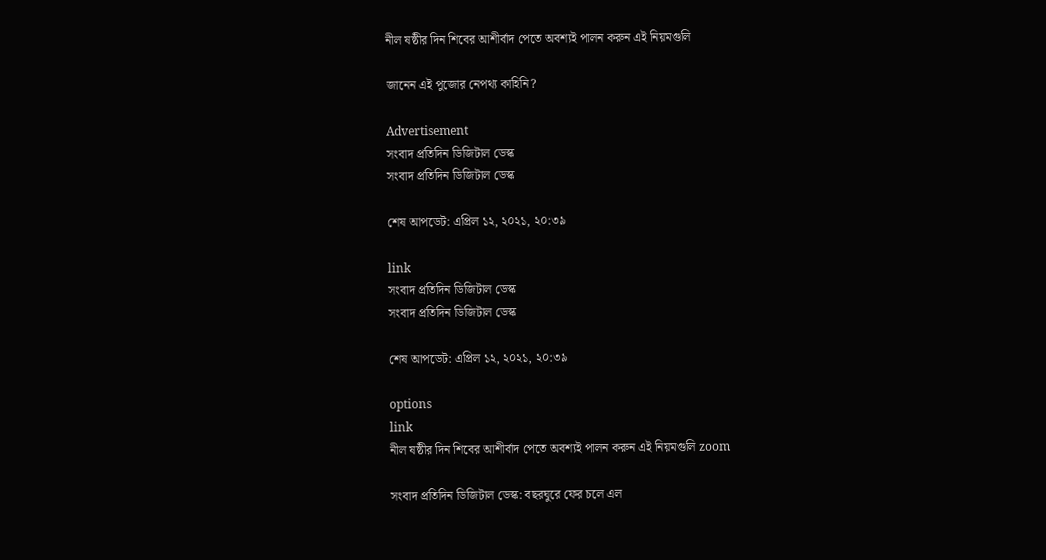নীল ষষ্ঠীর দিন শিবের আশীর্বাদ পেতে অবশ্যই পালন করুন এই নিয়মগুলি

জানেন এই পুজোর নেপথ্য কাহিনি?

Advertisement
সংবাদ প্রতিদিন ডিজিটাল ডেস্ক
সংবাদ প্রতিদিন ডিজিটাল ডেস্ক

শেষ আপডেট: এপ্রিল ১২, ২০২১, ২০:৩৯

link
সংবাদ প্রতিদিন ডিজিটাল ডেস্ক
সংবাদ প্রতিদিন ডিজিটাল ডেস্ক

শেষ আপডেট: এপ্রিল ১২, ২০২১, ২০:৩৯

options
link
নীল ষষ্ঠীর দিন শিবের আশীর্বাদ পেতে অবশ্যই পালন করুন এই নিয়মগুলি zoom

সংবাদ প্রতিদিন ডিজিটাল ডেস্ক: বছরঘুরে ফের চলে এল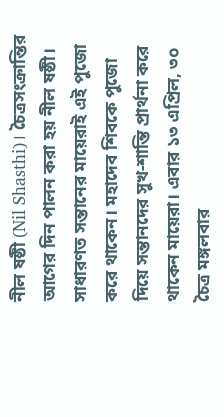নীল ষষ্ঠী (Nil Shasthi)। চৈত্রসংক্রান্তির আগের দিন পালন করা হয় নীল ষষ্ঠী। সাধারণত সন্তানের মায়েরাই এই পুজো করে থাকেন। মহাদেব শিবকে পুজো দিয়ে সন্তানদের সুখ-শান্তি প্রার্থনা করে থাকেন মায়েরা। এবার ১৩ এপ্রিল, ৩০ চৈত্র মঙ্গলবার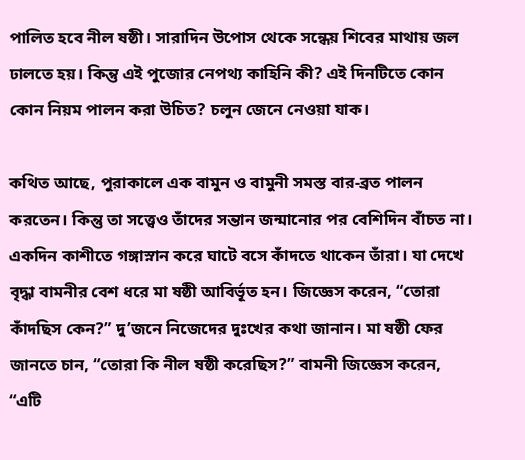পালিত হবে নীল ষষ্ঠী। সারাদিন উপোস থেকে সন্ধেয় শিবের মাথায় জল ঢালতে হয়। কিন্তু এই পুজোর নেপথ্য কাহিনি কী? এই দিনটিতে কোন কোন নিয়ম পালন করা উচিত? চলুন জেনে নেওয়া যাক।

কথিত আছে, পুরাকালে এক বামুন ও বামুনী সমস্ত বার-ব্রত পালন করতেন। কিন্তু তা সত্ত্বেও তাঁদের সন্তান জন্মানোর পর বেশিদিন বাঁচত না। একদিন কাশীতে গঙ্গাস্নান করে ঘাটে বসে কাঁদতে থাকেন তাঁরা। যা দেখে বৃদ্ধা বামনীর বেশ ধরে মা ষষ্ঠী আবির্ভূত হন। জিজ্ঞেস করেন, “তোরা কাঁদছিস কেন?” দু’জনে নিজেদের দুঃখের কথা জানান। মা ষষ্ঠী ফের জানতে চান, “তোরা কি নীল ষষ্ঠী করেছিস?” বামনী জিজ্ঞেস করেন, “এটি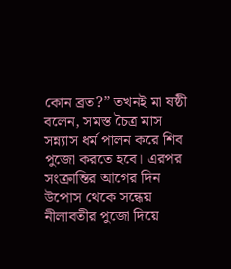কোন ব্রত?” তখনই মা ষষ্ঠী বলেন, সমস্ত চৈত্র মাস সন্ন্যাস ধর্ম পালন করে শিব পুজো করতে হবে। এরপর সংক্রান্তির আগের দিন উপোস থেকে সন্ধেয় নীলাবতীর পুজো দিয়ে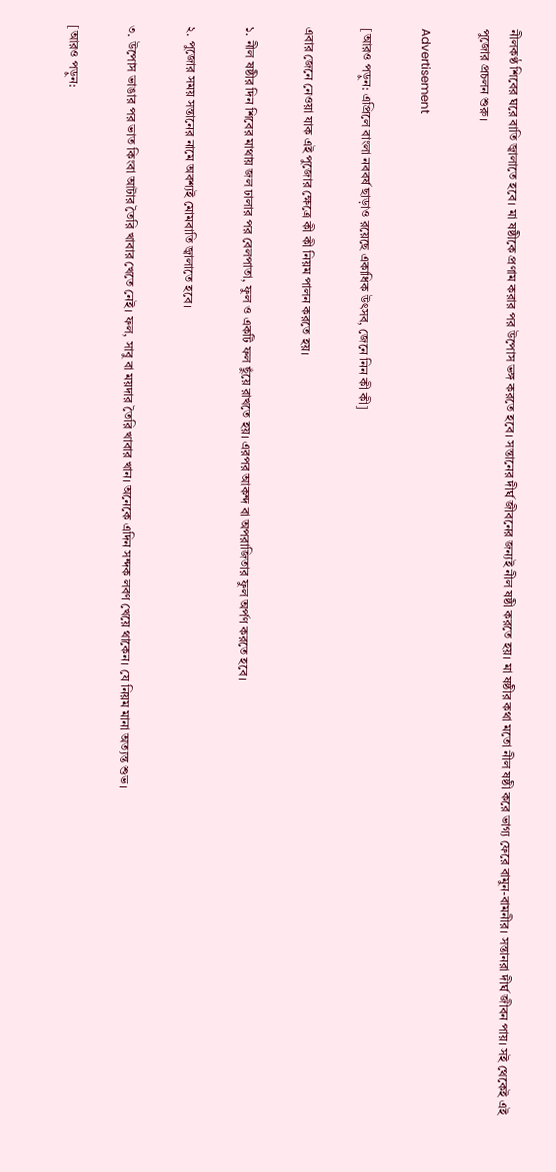নীলকণ্ঠ শিবের ঘরে বাতি জ্বালাতে হবে। মা ষষ্ঠীকে প্রণাম করার পর উপোস ভঙ্গ করতে হবে। সন্তানের দীর্ঘ জীবনের জন্যই নীল ষষ্ঠী করতে হয়। মা ষষ্ঠীর কথা মতো নীল ষষ্ঠী করে ভাগ্য ফেরে বামুন-বামনীর। সন্তানরা দীর্ঘ জীবন পায়। সই থেকেই এই পুজোর প্রচলন শুরু।

Advertisement

[আরও পড়ুন: এপ্রিলে বাংলা নববর্ষ ছাড়াও রয়েছে একাধিক উৎসব, জেনে নিন কী কী]

এবার জেনে নেওয়া যাক এই পুজোর ক্ষেত্রে কী কী নিয়ম পালন করতে হয়।

১. নীল ষষ্ঠীর দিন শিবের মাথায় জল ঢালার পর বেলপাতা, ফুল ও একটি ফল ছুঁয়ে রাখতে হয়। এরপর আকন্দ বা অপরাজিতার ফুল অর্পণ করতে হবে।

২. পুজোর সময় সন্তানের নামে অবশ্যই মোমবাতি জ্বালাতে হবে।

৩. উপোস ভাঙার পর ভাত কিংবা আটার তৈরি খাবার খেতে নেই। ফল, সাবু বা ময়দার তৈরি খাবার খান। অনেকে এদিন সন্দক লবণ খেয়ে থাকেন। যে নিয়ম মানা অত্যন্ত শুভ।

[আরও পড়ুন: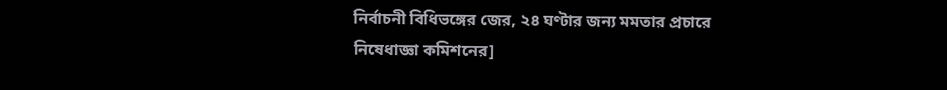নির্বাচনী বিধিভঙ্গের জের, ২৪ ঘণ্টার জন্য মমতার প্রচারে নিষেধাজ্ঞা কমিশনের]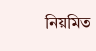নিয়মিত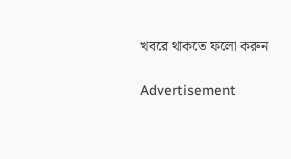খবরে থাকতে ফলো করুন

Advertisement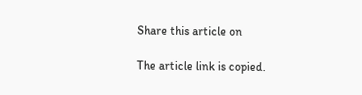Share this article on

The article link is copied.